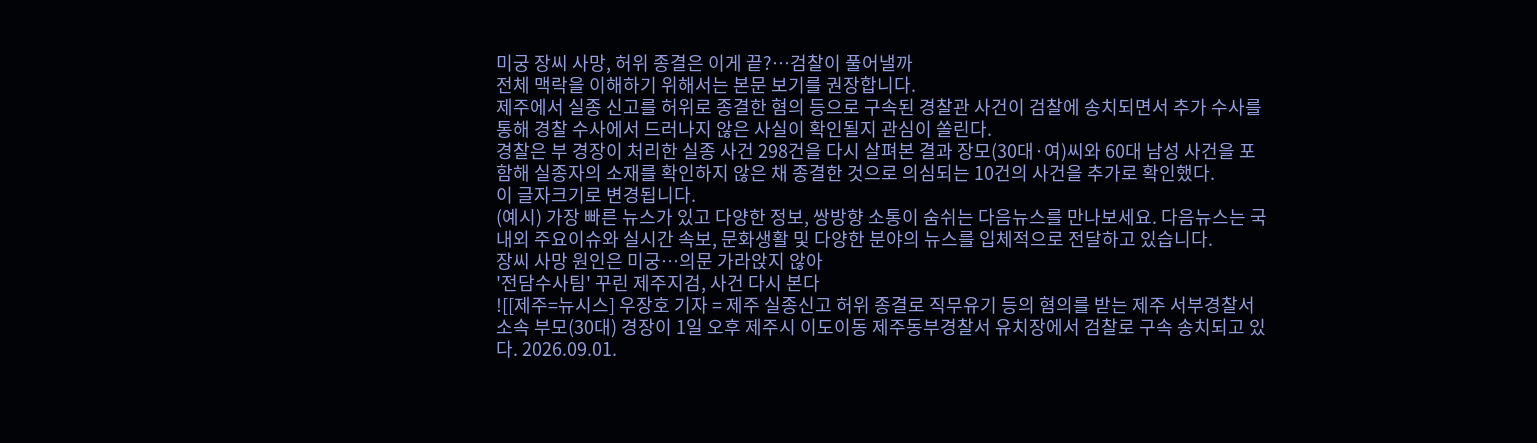미궁 장씨 사망, 허위 종결은 이게 끝?…검찰이 풀어낼까
전체 맥락을 이해하기 위해서는 본문 보기를 권장합니다.
제주에서 실종 신고를 허위로 종결한 혐의 등으로 구속된 경찰관 사건이 검찰에 송치되면서 추가 수사를 통해 경찰 수사에서 드러나지 않은 사실이 확인될지 관심이 쏠린다.
경찰은 부 경장이 처리한 실종 사건 298건을 다시 살펴본 결과 장모(30대·여)씨와 60대 남성 사건을 포함해 실종자의 소재를 확인하지 않은 채 종결한 것으로 의심되는 10건의 사건을 추가로 확인했다.
이 글자크기로 변경됩니다.
(예시) 가장 빠른 뉴스가 있고 다양한 정보, 쌍방향 소통이 숨쉬는 다음뉴스를 만나보세요. 다음뉴스는 국내외 주요이슈와 실시간 속보, 문화생활 및 다양한 분야의 뉴스를 입체적으로 전달하고 있습니다.
장씨 사망 원인은 미궁…의문 가라앉지 않아
'전담수사팀' 꾸린 제주지검, 사건 다시 본다
![[제주=뉴시스] 우장호 기자 = 제주 실종신고 허위 종결로 직무유기 등의 혐의를 받는 제주 서부경찰서 소속 부모(30대) 경장이 1일 오후 제주시 이도이동 제주동부경찰서 유치장에서 검찰로 구속 송치되고 있다. 2026.09.01.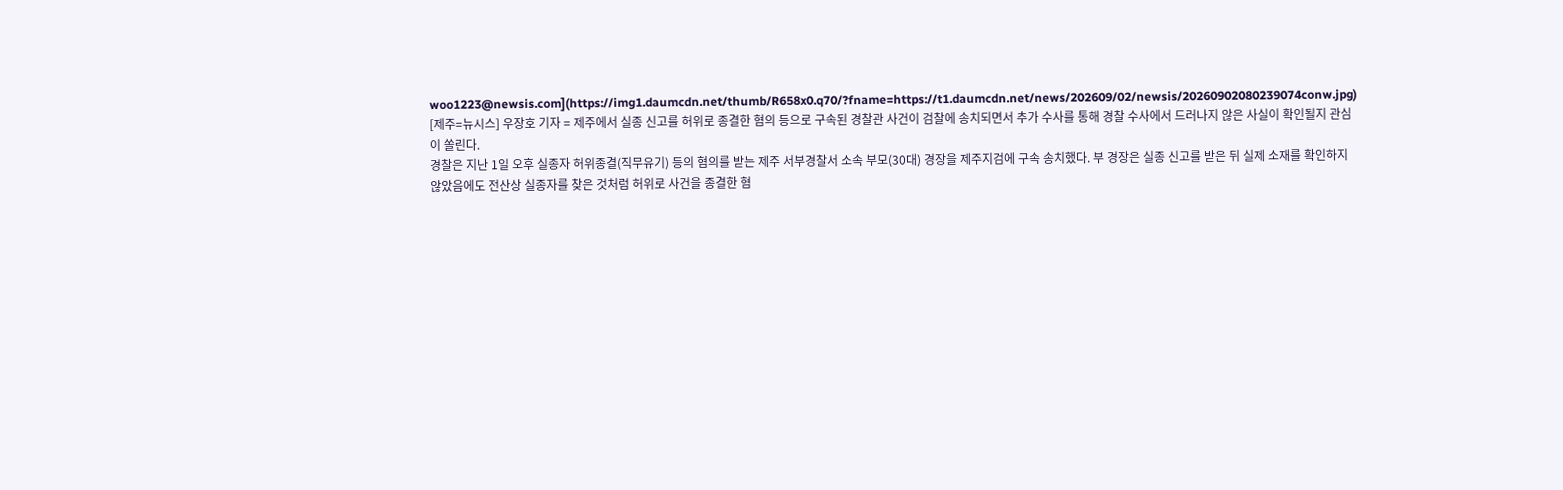woo1223@newsis.com](https://img1.daumcdn.net/thumb/R658x0.q70/?fname=https://t1.daumcdn.net/news/202609/02/newsis/20260902080239074conw.jpg)
[제주=뉴시스] 우장호 기자 = 제주에서 실종 신고를 허위로 종결한 혐의 등으로 구속된 경찰관 사건이 검찰에 송치되면서 추가 수사를 통해 경찰 수사에서 드러나지 않은 사실이 확인될지 관심이 쏠린다.
경찰은 지난 1일 오후 실종자 허위종결(직무유기) 등의 혐의를 받는 제주 서부경찰서 소속 부모(30대) 경장을 제주지검에 구속 송치했다. 부 경장은 실종 신고를 받은 뒤 실제 소재를 확인하지 않았음에도 전산상 실종자를 찾은 것처럼 허위로 사건을 종결한 혐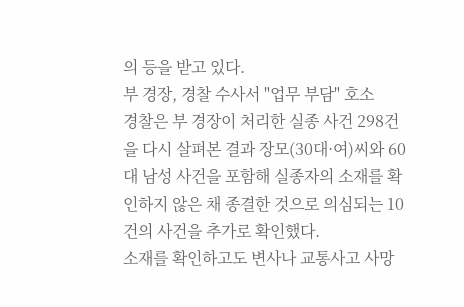의 등을 받고 있다.
부 경장, 경찰 수사서 "업무 부담" 호소
경찰은 부 경장이 처리한 실종 사건 298건을 다시 살펴본 결과 장모(30대·여)씨와 60대 남성 사건을 포함해 실종자의 소재를 확인하지 않은 채 종결한 것으로 의심되는 10건의 사건을 추가로 확인했다.
소재를 확인하고도 변사나 교통사고 사망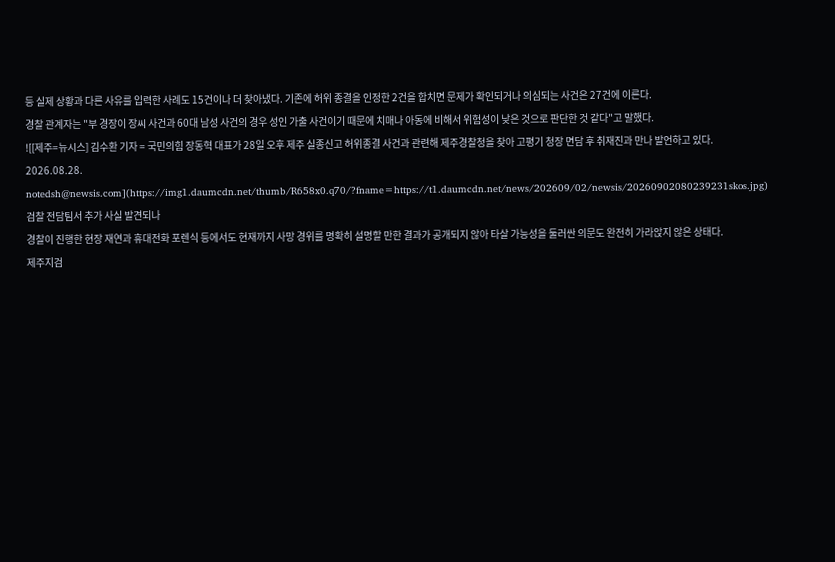등 실제 상황과 다른 사유를 입력한 사례도 15건이나 더 찾아냈다. 기존에 허위 종결을 인정한 2건을 합치면 문제가 확인되거나 의심되는 사건은 27건에 이른다.
경찰 관계자는 "부 경장이 장씨 사건과 60대 남성 사건의 경우 성인 가출 사건이기 때문에 치매나 아동에 비해서 위험성이 낮은 것으로 판단한 것 같다"고 말했다.
![[제주=뉴시스] 김수환 기자 = 국민의힘 장동혁 대표가 28일 오후 제주 실종신고 허위종결 사건과 관련해 제주경찰청을 찾아 고평기 청장 면담 후 취재진과 만나 발언하고 있다. 2026.08.28. notedsh@newsis.com](https://img1.daumcdn.net/thumb/R658x0.q70/?fname=https://t1.daumcdn.net/news/202609/02/newsis/20260902080239231skos.jpg)
검찰 전담팀서 추가 사실 발견되나
경찰이 진행한 현장 재연과 휴대전화 포렌식 등에서도 현재까지 사망 경위를 명확히 설명할 만한 결과가 공개되지 않아 타살 가능성을 둘러싼 의문도 완전히 가라앉지 않은 상태다.
제주지검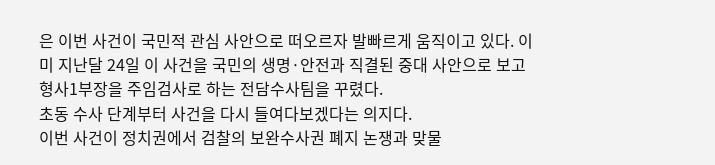은 이번 사건이 국민적 관심 사안으로 떠오르자 발빠르게 움직이고 있다. 이미 지난달 24일 이 사건을 국민의 생명·안전과 직결된 중대 사안으로 보고 형사1부장을 주임검사로 하는 전담수사팀을 꾸렸다.
초동 수사 단계부터 사건을 다시 들여다보겠다는 의지다.
이번 사건이 정치권에서 검찰의 보완수사권 폐지 논쟁과 맞물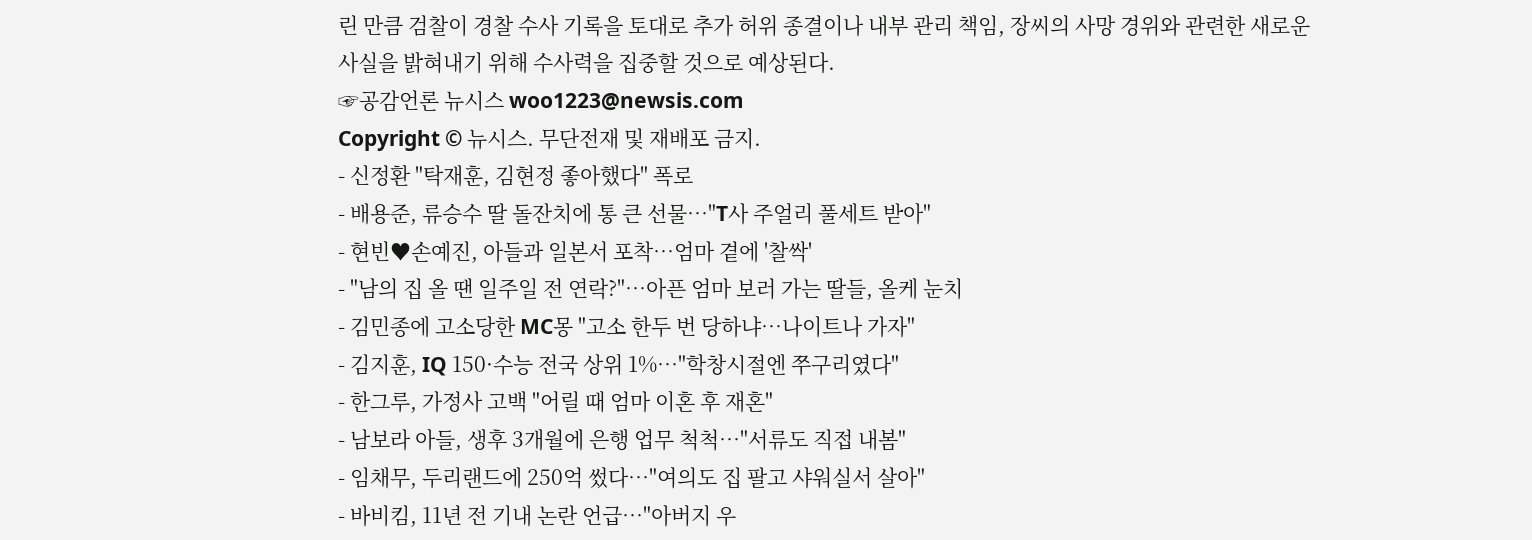린 만큼 검찰이 경찰 수사 기록을 토대로 추가 허위 종결이나 내부 관리 책임, 장씨의 사망 경위와 관련한 새로운 사실을 밝혀내기 위해 수사력을 집중할 것으로 예상된다.
☞공감언론 뉴시스 woo1223@newsis.com
Copyright © 뉴시스. 무단전재 및 재배포 금지.
- 신정환 "탁재훈, 김현정 좋아했다" 폭로
- 배용준, 류승수 딸 돌잔치에 통 큰 선물…"T사 주얼리 풀세트 받아"
- 현빈♥손예진, 아들과 일본서 포착…엄마 곁에 '찰싹'
- "남의 집 올 땐 일주일 전 연락?"…아픈 엄마 보러 가는 딸들, 올케 눈치
- 김민종에 고소당한 MC몽 "고소 한두 번 당하냐…나이트나 가자"
- 김지훈, IQ 150·수능 전국 상위 1%…"학창시절엔 쭈구리였다"
- 한그루, 가정사 고백 "어릴 때 엄마 이혼 후 재혼"
- 남보라 아들, 생후 3개월에 은행 업무 척척…"서류도 직접 내봄"
- 임채무, 두리랜드에 250억 썼다…"여의도 집 팔고 샤워실서 살아"
- 바비킴, 11년 전 기내 논란 언급…"아버지 우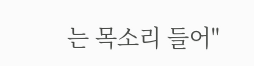는 목소리 들어"